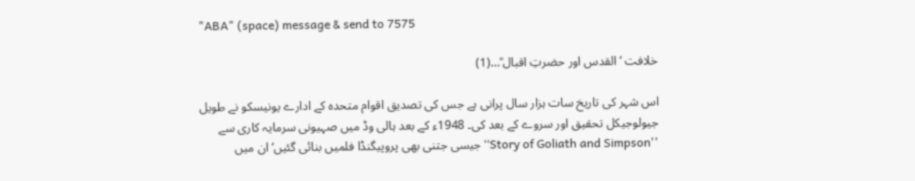"ABA" (space) message & send to 7575

خلافت ‘القدس اور حضرتِ اقبال ؒ…(1)

اس شہر کی تاریخ سات ہزار سال پرانی ہے جس کی تصدیق اقوام متحدہ کے ادارے یونیسکو نے طویل جیولوجیکل تحقیق اور سروے کے بعد کی۔ 1948ء کے بعد ہالی وڈ میں صہیونی سرمایہ کاری سے ''Story of Goliath and Simpson‘‘ جیسی جتنی بھی پروپیگنڈا فلمیں بنائی گئیں‘ ان میں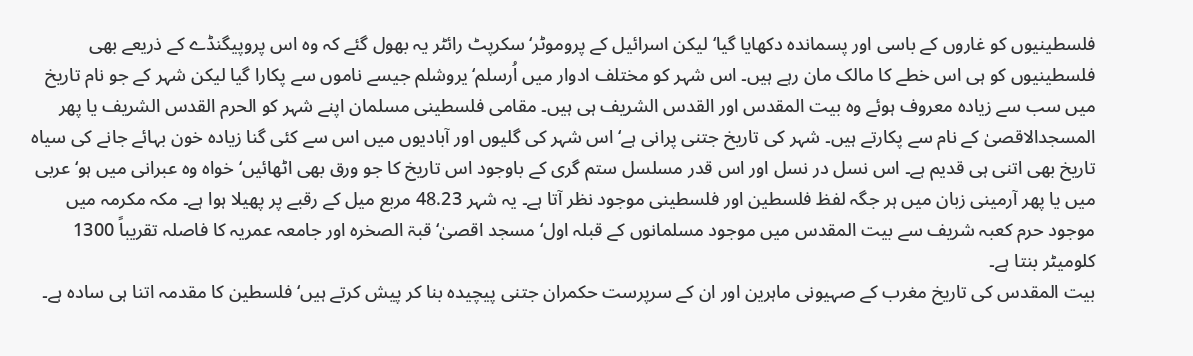فلسطینیوں کو غاروں کے باسی اور پسماندہ دکھایا گیا‘ لیکن اسرائیل کے پروموٹر‘ سکرپٹ رائٹر یہ بھول گئے کہ وہ اس پروپیگنڈے کے ذریعے بھی فلسطینیوں کو ہی اس خطے کا مالک مان رہے ہیں۔ اس شہر کو مختلف ادوار میں اُرسلم‘ یروشلم جیسے ناموں سے پکارا گیا لیکن شہر کے جو نام تاریخ میں سب سے زیادہ معروف ہوئے وہ بیت المقدس اور القدس الشریف ہی ہیں۔ مقامی فلسطینی مسلمان اپنے شہر کو الحرم القدس الشریف یا پھر المسجدالاقصیٰ کے نام سے پکارتے ہیں۔ شہر کی تاریخ جتنی پرانی ہے‘ اس شہر کی گلیوں اور آبادیوں میں اس سے کئی گنا زیادہ خون بہائے جانے کی سیاہ تاریخ بھی اتنی ہی قدیم ہے۔ اس نسل در نسل اور اس قدر مسلسل ستم گری کے باوجود اس تاریخ کا جو ورق بھی اٹھائیں‘ خواہ وہ عبرانی میں ہو‘ عربی میں یا پھر آرمینی زبان میں ہر جگہ لفظ فلسطین اور فلسطینی موجود نظر آتا ہے۔ یہ شہر 48.23 مربع میل کے رقبے پر پھیلا ہوا ہے۔ مکہ مکرمہ میں موجود حرم کعبہ شریف سے بیت المقدس میں موجود مسلمانوں کے قبلہ اول‘ مسجد اقصیٰ‘ قبۃ الصخرہ اور جامعہ عمریہ کا فاصلہ تقریباً 1300 کلومیٹر بنتا ہے۔
بیت المقدس کی تاریخ مغرب کے صہیونی ماہرین اور ان کے سرپرست حکمران جتنی پیچیدہ بنا کر پیش کرتے ہیں‘ فلسطین کا مقدمہ اتنا ہی سادہ ہے۔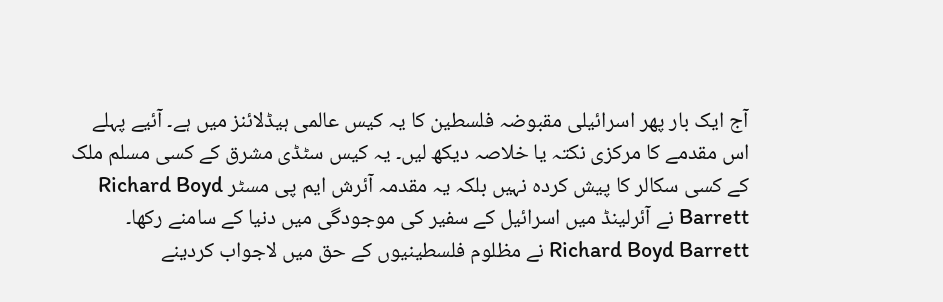آج ایک بار پھر اسرائیلی مقبوضہ فلسطین کا یہ کیس عالمی ہیڈلائنز میں ہے۔ آئیے پہلے اس مقدمے کا مرکزی نکتہ یا خلاصہ دیکھ لیں۔ یہ کیس سٹڈی مشرق کے کسی مسلم ملک کے کسی سکالر کا پیش کردہ نہیں بلکہ یہ مقدمہ آئرش ایم پی مسٹر Richard Boyd Barrett نے آئرلینڈ میں اسرائیل کے سفیر کی موجودگی میں دنیا کے سامنے رکھا۔ Richard Boyd Barrett نے مظلوم فلسطینیوں کے حق میں لاجواب کردینے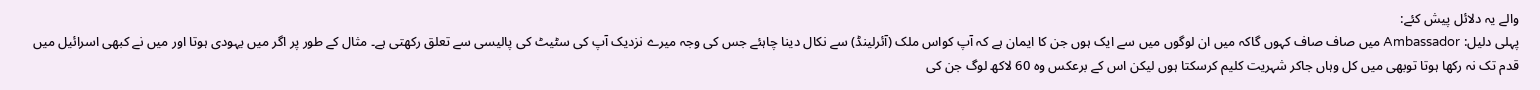والے یہ دلائل پیش کئے:
پہلی دلیل: Ambassador میں صاف صاف کہوں گاکہ میں ان لوگوں میں سے ایک ہوں جن کا ایمان ہے کہ آپ کواس ملک (آئرلینڈ) سے نکال دینا چاہئے جس کی وجہ میرے نزدیک آپ کی سٹیٹ کی پالیسی سے تعلق رکھتی ہے۔ مثال کے طور پر اگر میں یہودی ہوتا اور میں نے کبھی اسرائیل میں قدم تک نہ رکھا ہوتا توبھی میں کل وہاں جاکر شہریت کلیم کرسکتا ہوں لیکن اس کے برعکس وہ 60 لاکھ لوگ جن کی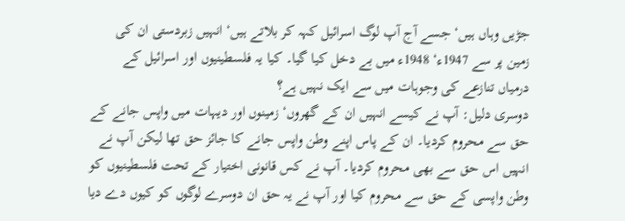جڑیں وہاں ہیں‘ جسے آج آپ لوگ اسرائیل کہہ کر بلاتے ہیں‘ انہیں زبردستی ان کی زمین پر سے 1947ء‘ 1948ء میں بے دخل کیا گیا۔ کیا یہ فلسطینیوں اور اسرائیل کے درمیاں تنازعے کی وجوہات میں سے ایک نہیں ہے؟
دوسری دلیل: آپ نے کیسے انہیں ان کے گھروں‘ زمینوں اور دیہات میں واپس جانے کے حق سے محروم کردیا۔ ان کے پاس اپنے وطن واپس جانے کا جائز حق تھا لیکن آپ نے انہیں اس حق سے بھی محروم کردیا۔ آپ نے کس قانونی اختیار کے تحت فلسطینیوں کو وطن واپسی کے حق سے محروم کیا اور آپ نے یہ حق ان دوسرے لوگوں کو کیوں دے دیا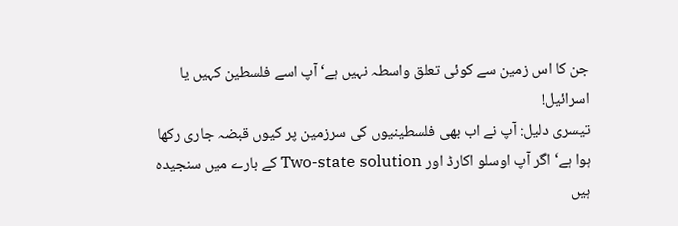جن کا اس زمین سے کوئی تعلق واسطہ نہیں ہے‘ آپ اسے فلسطین کہیں یا اسرائیل!
تیسری دلیل: آپ نے اب بھی فلسطینیوں کی سرزمین پر کیوں قبضہ جاری رکھا ہوا ہے‘ اگر آپ اوسلو اکارڈ اور Two-state solution کے بارے میں سنجیدہ ہیں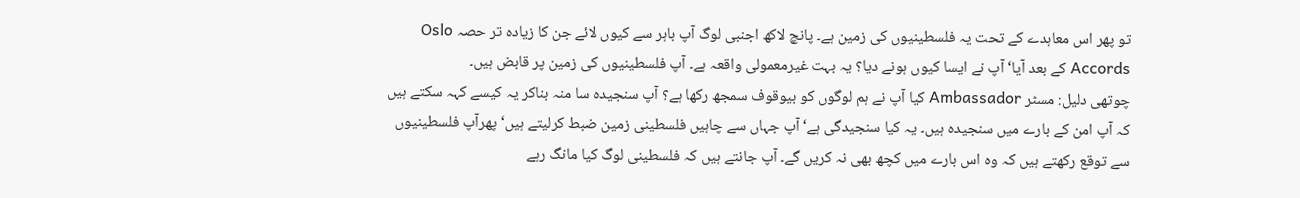تو پھر اس معاہدے کے تحت یہ فلسطینیوں کی زمین ہے۔ پانچ لاکھ اجنبی لوگ آپ باہر سے کیوں لائے جن کا زیادہ تر حصہ Oslo Accords کے بعد آیا‘ آپ نے ایسا کیوں ہونے دیا؟ یہ بہت غیرمعمولی واقعہ ہے۔ آپ فلسطینیوں کی زمین پر قابض ہیں۔
چوتھی دلیل: مسٹر Ambassador کیا آپ نے ہم لوگوں کو بیوقوف سمجھ رکھا ہے؟ آپ سنجیدہ سا منہ بناکر یہ کیسے کہہ سکتے ہیں کہ آپ امن کے بارے میں سنجیدہ ہیں۔ یہ کیا سنجیدگی ہے‘ آپ جہاں سے چاہیں فلسطینی زمین ضبط کرلیتے ہیں‘ پھرآپ فلسطینیوں سے توقع رکھتے ہیں کہ وہ اس بارے میں کچھ بھی نہ کریں گے۔ آپ جانتے ہیں کہ فلسطینی لوگ کیا مانگ رہے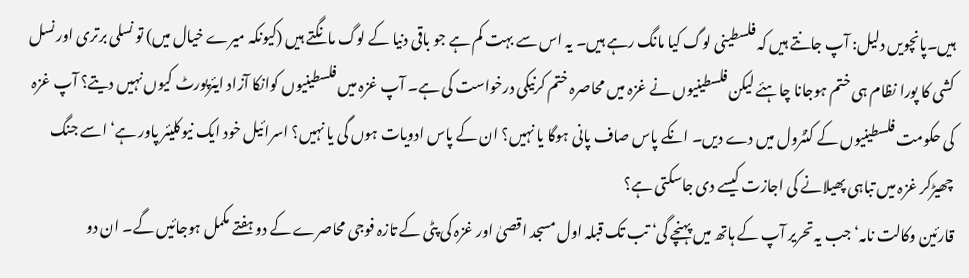ہیں۔پانچویں دلیل: آپ جانتے ہیں کہ فلسطینی لوگ کیا مانگ رہے ہیں۔ یہ اس سے بہت کم ہے جو باقی دنیا کے لوگ مانگتے ہیں (کیونکہ میرے خیال میں) تو نسلی برتری اور نسل کشی کا پورا نظام ہی ختم ہوجانا چاہئے لیکن فلسطینیوں نے غزہ میں محاصرہ ختم کرنیکی درخواست کی ہے۔ آپ غزہ میں فلسطینیوں کوانکا آزاد ایئرپورٹ کیوں نہیں دیتے؟ آپ غزہ کی حکومت فلسطینیوں کے کنٹرول میں دے دیں۔ انکے پاس صاف پانی ہوگا یا نہیں؟ ان کے پاس ادویات ہوں گی یا نہیں؟ اسرائیل خود ایک نیوکلیئر پاور ہے‘ اسے جنگ چھیڑکر غزہ میں تباہی پھیلانے کی اجازت کیسے دی جاسکتی ہے؟
قارئین وکالت نامہ‘ جب یہ تحریر آپ کے ہاتھ میں پہنچے گی‘ تب تک قبلہ اول مسجد اقصیٰ اور غزہ کی پٹی کے تازہ فوجی محاصرے کے دو ہفتے مکمل ہوجائیں گے۔ ان دو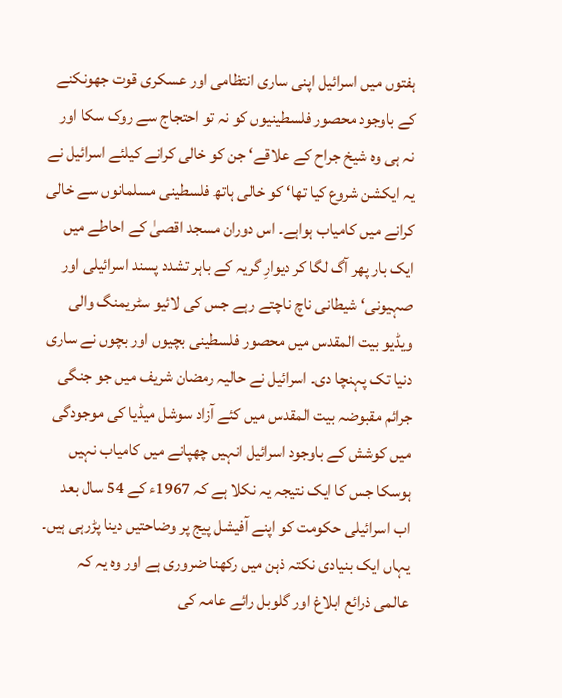ہفتوں میں اسرائیل اپنی ساری انتظامی اور عسکری قوت جھونکنے کے باوجود محصور فلسطینیوں کو نہ تو احتجاج سے روک سکا اور نہ ہی وہ شیخ جراح کے علاقے‘ جن کو خالی کرانے کیلئے اسرائیل نے یہ ایکشن شروع کیا تھا‘ کو خالی ہاتھ فلسطینی مسلمانوں سے خالی کرانے میں کامیاب ہواہے۔ اس دوران مسجد اقصیٰ کے احاطے میں ایک بار پھر آگ لگا کر دیوارِ گریہ کے باہر تشدد پسند اسرائیلی اور صہیونی‘ شیطانی ناچ ناچتے رہے جس کی لائیو سٹریمنگ والی ویڈیو بیت المقدس میں محصور فلسطینی بچیوں اور بچوں نے ساری دنیا تک پہنچا دی۔ اسرائیل نے حالیہ رمضان شریف میں جو جنگی جرائم مقبوضہ بیت المقدس میں کئے آزاد سوشل میڈیا کی موجودگی میں کوشش کے باوجود اسرائیل انہیں چھپانے میں کامیاب نہیں ہوسکا جس کا ایک نتیجہ یہ نکلا ہے کہ 1967ء کے 54 سال بعد اب اسرائیلی حکومت کو اپنے آفیشل پیج پر وضاحتیں دینا پڑرہی ہیں۔
یہاں ایک بنیادی نکتہ ذہن میں رکھنا ضروری ہے اور وہ یہ کہ عالمی ذرائع ابلاغ اور گلوبل رائے عامہ کی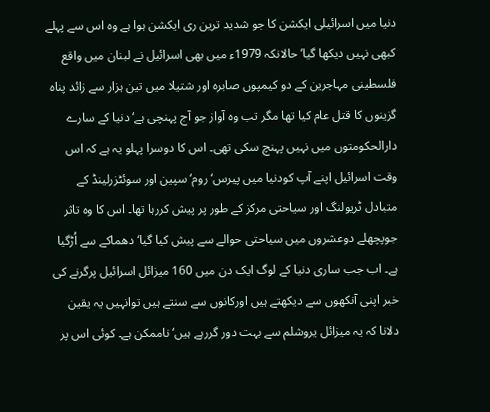دنیا میں اسرائیلی ایکشن کا جو شدید ترین ری ایکشن ہوا ہے وہ اس سے پہلے کبھی نہیں دیکھا گیا‘ حالانکہ 1979ء میں بھی اسرائیل نے لبنان میں واقع فلسطینی مہاجرین کے دو کیمپوں صابرہ اور شتیلا میں تین ہزار سے زائد پناہ گزینوں کا قتل عام کیا تھا مگر تب وہ آواز جو آج پہنچی ہے‘ دنیا کے سارے دارالحکومتوں میں نہیں پہنچ سکی تھی۔ اس کا دوسرا پہلو یہ ہے کہ اس وقت اسرائیل اپنے آپ کودنیا میں پیرس‘ روم‘ سپین اور سوئٹزرلینڈ کے متبادل ٹریولنگ اور سیاحتی مرکز کے طور پر پیش کررہا تھا۔ اس کا وہ تاثر جوپچھلے دوعشروں میں سیاحتی حوالے سے پیش کیا گیا‘ دھماکے سے اُڑگیا ہے۔ اب جب ساری دنیا کے لوگ ایک دن میں 160 میزائل اسرائیل پرگرنے کی خبر اپنی آنکھوں سے دیکھتے ہیں اورکانوں سے سنتے ہیں توانہیں یہ یقین دلانا کہ یہ میزائل یروشلم سے بہت دور گررہے ہیں‘ ناممکن ہے۔ کوئی اس پر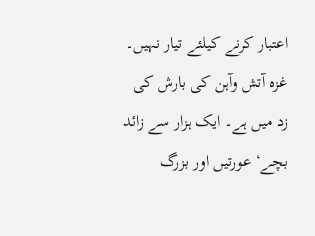اعتبار کرنے کیلئے تیار نہیں۔
غزہ آتش وآہن کی بارش کی زد میں ہے۔ ایک ہزار سے زائد بچے‘ عورتیں اور بزرگ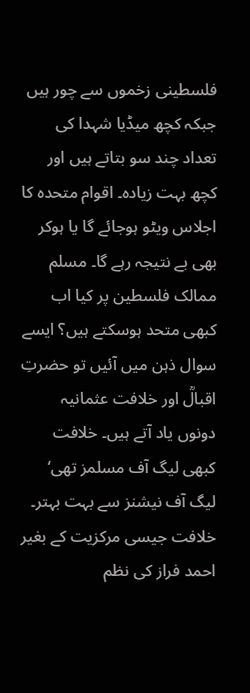فلسطینی زخموں سے چور ہیں جبکہ کچھ میڈیا شہدا کی تعداد چند سو بتاتے ہیں اور کچھ بہت زیادہ۔ اقوام متحدہ کا اجلاس ویٹو ہوجائے گا یا ہوکر بھی بے نتیجہ رہے گا۔ مسلم ممالک فلسطین پر کیا اب کبھی متحد ہوسکتے ہیں؟ ایسے سوال ذہن میں آئیں تو حضرتِ اقبالؒ اور خلافت عثمانیہ دونوں یاد آتے ہیں۔ خلافت کبھی لیگ آف مسلمز تھی‘ لیگ آف نیشنز سے بہت بہتر۔ خلافت جیسی مرکزیت کے بغیر احمد فراز کی نظم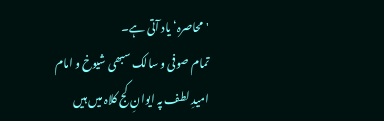'محاصرہ‘ یاد آتی ہے۔
تمام صوفی و سالک سبھی شیوخ و امام
امیدِ لطف پہ ایوانِ کج کلاہ میں ہیں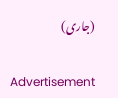(جاری)

Advertisement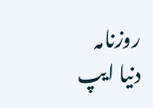روزنامہ دنیا ایپ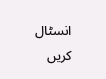انسٹال کریں